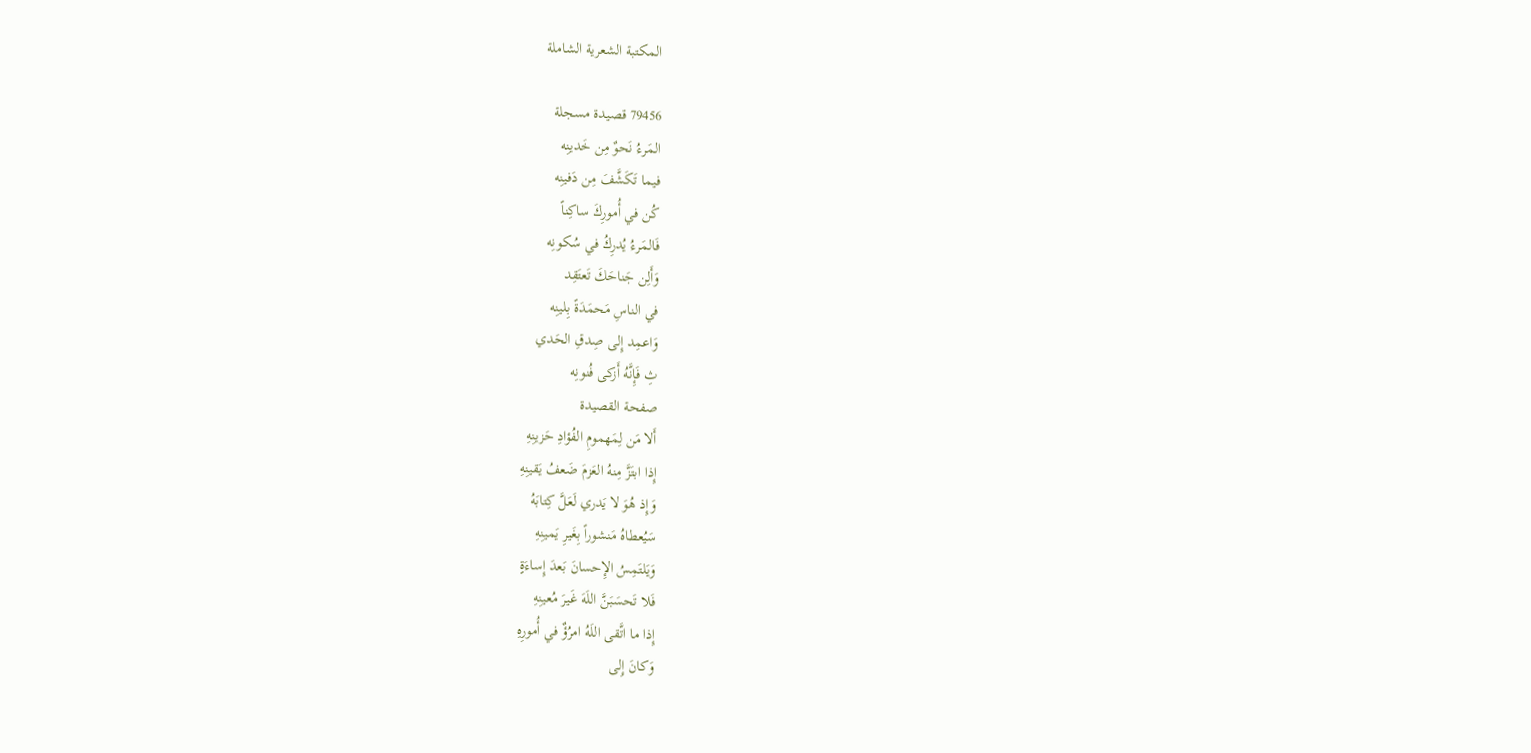المكتبة الشعرية الشاملة

79456 قصيدة مسجلة
المَرءُ نَحوٌ مِن خَدينِه
فيما تَكَشَّفَ مِن دَفينِه
كُن في أُمورِكَ ساكِناً
فَالمَرءُ يُدرِكُ في سُكونِه
وَأَلِن جَناحَكَ تَعتَقِد
في الناسِ مَحمَدَةً بِلينِه
وَاعمِد إِلى صِدقِ الحَدي
ثِ فَإِنَّهُ أَزكى فُنونِه
صفحة القصيدة
أَلا مَن لِمَهمومِ الفُؤادِ حَزينِهِ
إِذا ابتَزَّ مِنهُ العَزمَ ضَعفُ يَقينِهِ
وَإِذ هُوَ لا يَدري لَعَلَّ كِتابَهُ
سَيُعطاهُ مَنشوراً بِغَيرِ يَمينِهِ
وَيَلتَمِسُ الإِحسانَ بَعدَ إِساءَةٍ
فَلا تَحسَبَنَّ اللَهَ غَيرَ مُعينِهِ
إِذا ما اتَّقى اللَهُ امرُؤٌ في أُمورِهِ
وَكانَ إِلى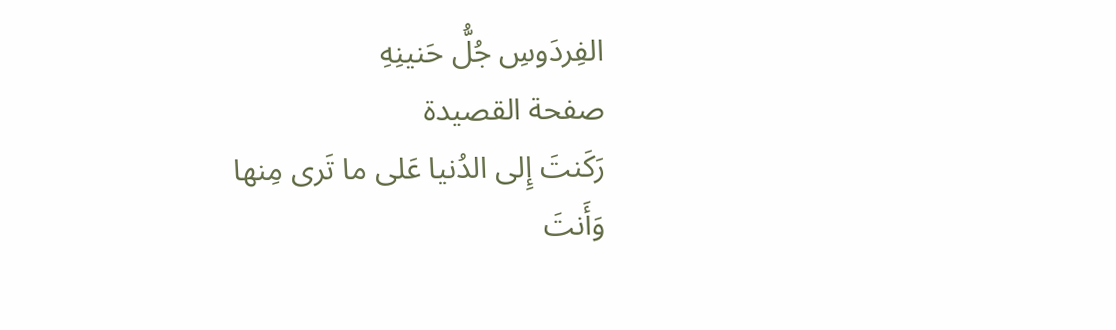الفِردَوسِ جُلُّ حَنينِهِ
صفحة القصيدة
رَكَنتَ إِلى الدُنيا عَلى ما تَرى مِنها
وَأَنتَ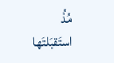مُذُ استَقبَلتَها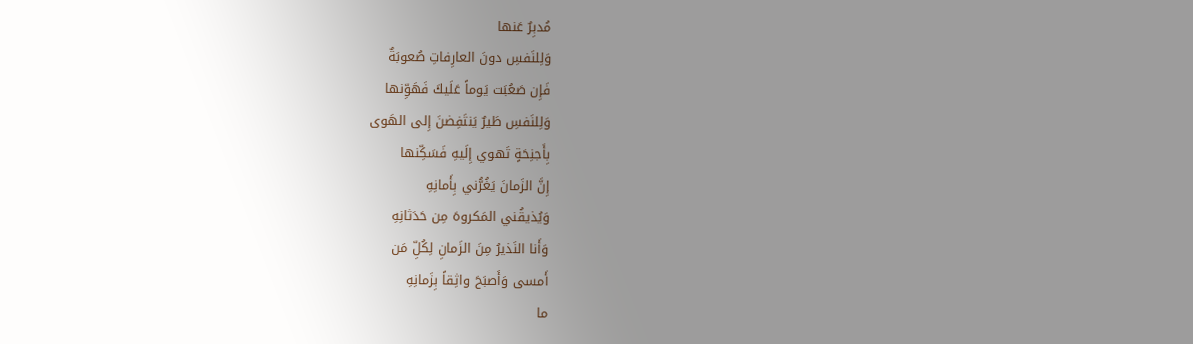مُدبِرٌ عَنها
وَلِلنَفسِ دونَ العارِفاتِ صُعوبَةٌ
فَإِن صَعُبَت يَوماً عَلَيكَ فَهَوِّنها
وَلِلنَفسِ طَيرٌ يَنتَفِضنَ إِلى الهَوى
بِأَجنِحَةٍ تَهوي إِلَيهِ فَسَكِّنها
إِنَّ الزَمانَ يَغُرُّني بِأَمانِهِ
وَيُذيقُني المَكروهَ مِن حَدَثانِهِ
وَأَنا النَذيرُ مِنَ الزَمانِ لِكُلِّ مَن
أَمسى وَأَصبَحَ واثِقاً بِزَمانِهِ
ما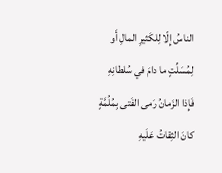الناسُ إِلّا لِلكَثيرِ المالِ أَو
لِمُسَلِّتٍ ما دامَ في سُلطانِهِ
فَإِذا الزَمانُ رَمى الفَتى بِمُلُمَّةٍ
كانَ الثِقاتُ عَلَيهِ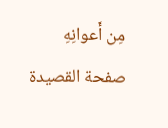مِن أَعوانِهِ
صفحة القصيدة